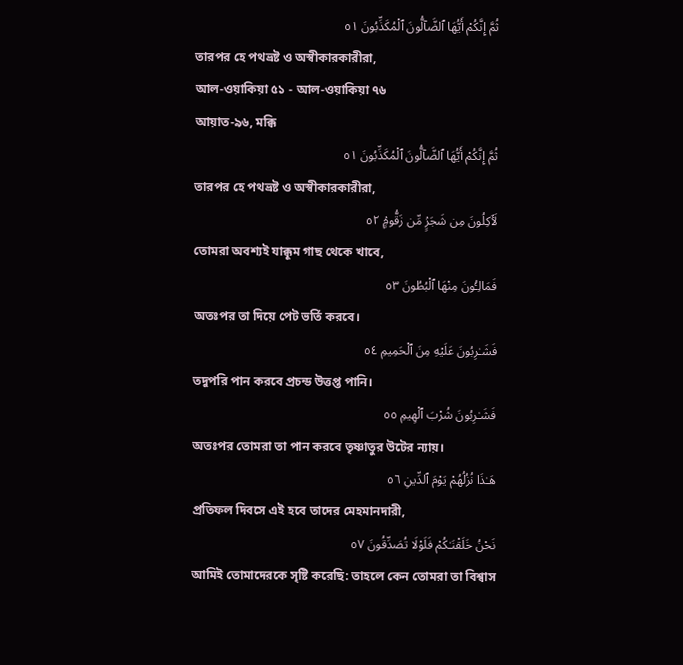ثُمَّ إِنَّكُمْ أَيُّهَا ٱلضَّآلُّونَ ٱلْمُكَذِّبُونَ ٥١
তারপর হে পথভ্রষ্ট ও অস্বীকারকারীরা,
আল-ওয়াকিয়া ৫১ - আল-ওয়াকিয়া ৭৬
আয়াত-৯৬, মক্কি
ثُمَّ إِنَّكُمْ أَيُّهَا ٱلضَّآلُّونَ ٱلْمُكَذِّبُونَ ٥١
তারপর হে পথভ্রষ্ট ও অস্বীকারকারীরা,
لَـَٔاكِلُونَ مِن شَجَرٍۢ مِّن زَقُّومٍۢ ٥٢
তোমরা অবশ্যই যাক্কূম গাছ থেকে খাবে,
فَمَالِـُٔونَ مِنْهَا ٱلْبُطُونَ ٥٣
অতঃপর তা দিয়ে পেট ভর্তি করবে।
فَشَـٰرِبُونَ عَلَيْهِ مِنَ ٱلْحَمِيمِ ٥٤
তদুপরি পান করবে প্রচন্ড উত্তপ্ত পানি।
فَشَـٰرِبُونَ شُرْبَ ٱلْهِيمِ ٥٥
অতঃপর তোমরা তা পান করবে তৃষ্ণাতুর উটের ন্যায়।
هَـٰذَا نُزُلُهُمْ يَوْمَ ٱلدِّينِ ٥٦
প্রতিফল দিবসে এই হবে তাদের মেহমানদারী,
نَحْنُ خَلَقْنَـٰكُمْ فَلَوْلَا تُصَدِّقُونَ ٥٧
আমিই তোমাদেরকে সৃষ্টি করেছি: তাহলে কেন তোমরা তা বিশ্বাস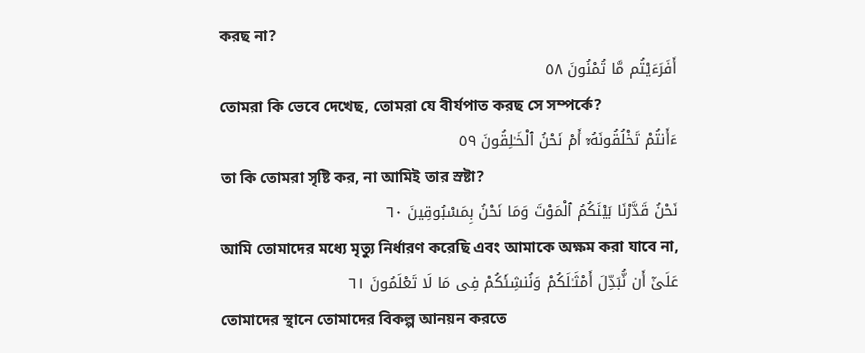করছ না?
أَفَرَءَيْتُم مَّا تُمْنُونَ ٥٨
তোমরা কি ভেবে দেখেছ, তোমরা যে বীর্যপাত করছ সে সম্পর্কে?
ءَأَنتُمْ تَخْلُقُونَهُۥٓ أَمْ نَحْنُ ٱلْخَـٰلِقُونَ ٥٩
তা কি তোমরা সৃষ্টি কর, না আমিই তার স্রষ্টা?
نَحْنُ قَدَّرْنَا بَيْنَكُمُ ٱلْمَوْتَ وَمَا نَحْنُ بِمَسْبُوقِينَ ٦٠
আমি তোমাদের মধ্যে মৃত্যু নির্ধারণ করেছি এবং আমাকে অক্ষম করা যাবে না,
عَلَىٰٓ أَن نُّبَدِّلَ أَمْثَـٰلَكُمْ وَنُنشِئَكُمْ فِى مَا لَا تَعْلَمُونَ ٦١
তোমাদের স্থানে তোমাদের বিকল্প আনয়ন করতে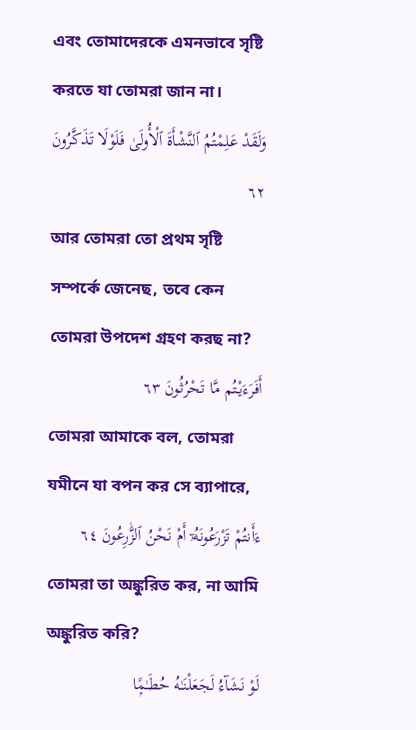এবং তোমাদেরকে এমনভাবে সৃষ্টি করতে যা তোমরা জান না।
وَلَقَدْ عَلِمْتُمُ ٱلنَّشْأَةَ ٱلْأُولَىٰ فَلَوْلَا تَذَكَّرُونَ ٦٢
আর তোমরা তো প্রথম সৃষ্টি সম্পর্কে জেনেছ, তবে কেন তোমরা উপদেশ গ্রহণ করছ না?
أَفَرَءَيْتُم مَّا تَحْرُثُونَ ٦٣
তোমরা আমাকে বল, তোমরা যমীনে যা বপন কর সে ব্যাপারে,
ءَأَنتُمْ تَزْرَعُونَهُۥٓ أَمْ نَحْنُ ٱلزَّٰرِعُونَ ٦٤
তোমরা তা অঙ্কুরিত কর, না আমি অঙ্কুরিত করি?
لَوْ نَشَآءُ لَجَعَلْنَـٰهُ حُطَـٰمًۭا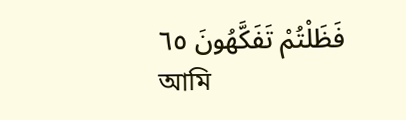فَظَلْتُمْ تَفَكَّهُونَ ٦٥
আমি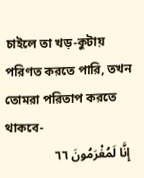চাইলে তা খড়-কুটায় পরিণত করতে পারি, তখন তোমরা পরিতাপ করতে থাকবে-
إِنَّا لَمُغْرَمُونَ ٦٦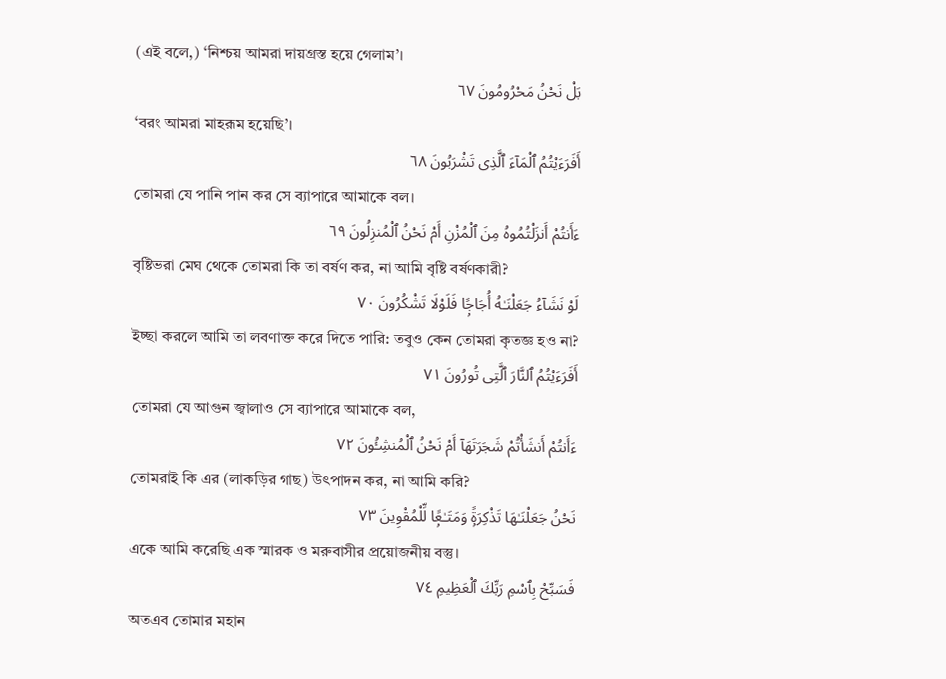(এই বলে,) ‘নিশ্চয় আমরা দায়গ্রস্ত হয়ে গেলাম’।
بَلْ نَحْنُ مَحْرُومُونَ ٦٧
‘বরং আমরা মাহরূম হয়েছি’।
أَفَرَءَيْتُمُ ٱلْمَآءَ ٱلَّذِى تَشْرَبُونَ ٦٨
তোমরা যে পানি পান কর সে ব্যাপারে আমাকে বল।
ءَأَنتُمْ أَنزَلْتُمُوهُ مِنَ ٱلْمُزْنِ أَمْ نَحْنُ ٱلْمُنزِلُونَ ٦٩
বৃষ্টিভরা মেঘ থেকে তোমরা কি তা বর্ষণ কর, না আমি বৃষ্টি বর্ষণকারী?
لَوْ نَشَآءُ جَعَلْنَـٰهُ أُجَاجًۭا فَلَوْلَا تَشْكُرُونَ ٧٠
ইচ্ছা করলে আমি তা লবণাক্ত করে দিতে পারি: তবুও কেন তোমরা কৃতজ্ঞ হও না?
أَفَرَءَيْتُمُ ٱلنَّارَ ٱلَّتِى تُورُونَ ٧١
তোমরা যে আগুন জ্বালাও সে ব্যাপারে আমাকে বল,
ءَأَنتُمْ أَنشَأْتُمْ شَجَرَتَهَآ أَمْ نَحْنُ ٱلْمُنشِـُٔونَ ٧٢
তোমরাই কি এর (লাকড়ির গাছ) উৎপাদন কর, না আমি করি?
نَحْنُ جَعَلْنَـٰهَا تَذْكِرَةًۭ وَمَتَـٰعًۭا لِّلْمُقْوِينَ ٧٣
একে আমি করেছি এক স্মারক ও মরুবাসীর প্রয়োজনীয় বস্তু।
فَسَبِّحْ بِٱسْمِ رَبِّكَ ٱلْعَظِيمِ ٧٤
অতএব তোমার মহান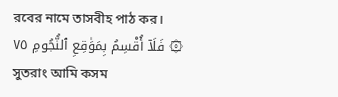রবের নামে তাসবীহ পাঠ কর।
۞ فَلَآ أُقْسِمُ بِمَوَٰقِعِ ٱلنُّجُومِ ٧٥
সুতরাং আমি কসম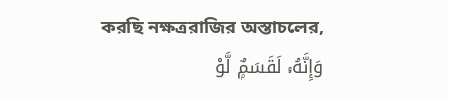করছি নক্ষত্ররাজির অস্তাচলের,
وَإِنَّهُۥ لَقَسَمٌۭ لَّوْ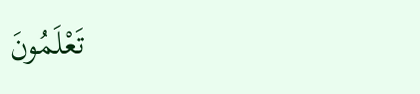تَعْلَمُونَ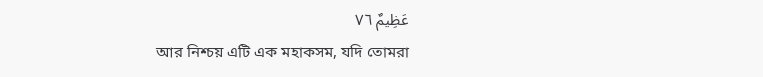عَظِيمٌ ٧٦
আর নিশ্চয় এটি এক মহাকসম, যদি তোমরা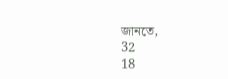জানতে,
32
18